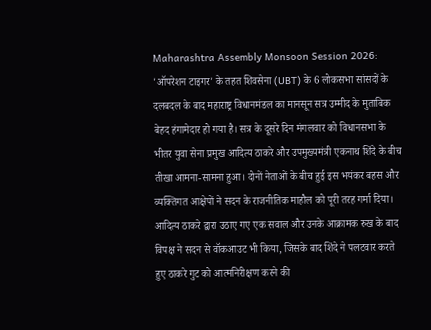Maharashtra Assembly Monsoon Session 2026: 'ऑपरेशन टाइगर' के तहत शिवसेना (UBT) के 6 लोकसभा सांसदों के दलबदल के बाद महाराष्ट्र विधानमंडल का मानसून सत्र उम्मीद के मुताबिक बेहद हंगामेदार हो गया है। सत्र के दूसरे दिन मंगलवार को विधानसभा के भीतर युवा सेना प्रमुख आदित्य ठाकरे और उपमुख्यमंत्री एकनाथ शिंदे के बीच तीखा आमना-सामना हुआ। दोनों नेताओं के बीच हुई इस भयंकर बहस और व्यक्तिगत आक्षेपों ने सदन के राजनीतिक माहौल को पूरी तरह गर्मा दिया। आदित्य ठाकरे द्वारा उठाए गए एक सवाल और उनके आक्रामक रुख के बाद विपक्ष ने सदन से वॉकआउट भी किया, जिसके बाद शिंदे ने पलटवार करते हुए ठाकरे गुट को आत्मनिरीक्षण करने की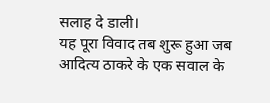सलाह दे डाली।
यह पूरा विवाद तब शुरू हुआ जब आदित्य ठाकरे के एक सवाल के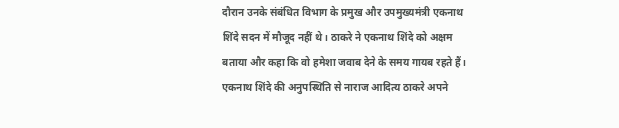दौरान उनके संबंधित विभाग के प्रमुख और उपमुख्यमंत्री एकनाथ शिंदे सदन में मौजूद नहीं थे। ठाकरे ने एकनाथ शिंदे को अक्षम बताया और कहा कि वो हमेशा जवाब देने के समय गायब रहते हैं।
एकनाथ शिंदे की अनुपस्थिति से नाराज आदित्य ठाकरे अपने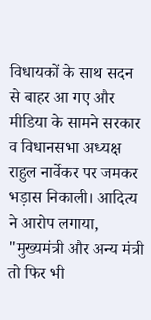विधायकों के साथ सदन से बाहर आ गए और मीडिया के सामने सरकार व विधानसभा अध्यक्ष राहुल नार्वेकर पर जमकर भड़ास निकाली। आदित्य ने आरोप लगाया, "मुख्यमंत्री और अन्य मंत्री तो फिर भी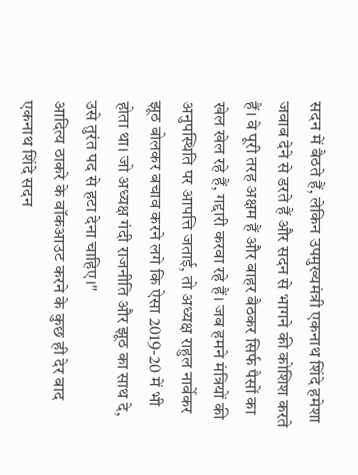सदन में बैठते हैं, लेकिन उपमुख्यमंत्री एकनाथ शिंदे हमेशा जवाब देने से डरते हैं और सदन से भागने की कोशिश करते हैं। वे पूरी तरह अक्षम हैं और बाहर बैठकर सिर्फ पैसों का खेल खेल रहे हैं, गद्दारी करवा रहे हैं। जब हमने मंत्रियों की अनुपस्थिति पर आपत्ति जताई, तो अध्यक्ष राहुल नार्वेकर झूठ बोलकर बचाव करने लगे कि ऐसा 2019-20 में भी होता था। जो अध्यक्ष गंदी राजनीति और झूठ का साथ दे, उसे तुरंत पद से हटा देना चाहिए।"
आदित्य ठाकरे के वॉकआउट करने के कुछ ही देर बाद एकनाथ शिंदे सदन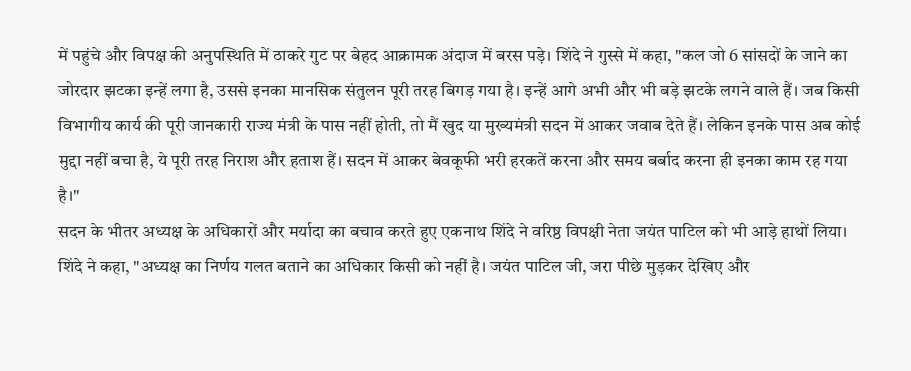में पहुंचे और विपक्ष की अनुपस्थिति में ठाकरे गुट पर बेहद आक्रामक अंदाज में बरस पड़े। शिंदे ने गुस्से में कहा, "कल जो 6 सांसदों के जाने का जोरदार झटका इन्हें लगा है, उससे इनका मानसिक संतुलन पूरी तरह बिगड़ गया है। इन्हें आगे अभी और भी बड़े झटके लगने वाले हैं। जब किसी विभागीय कार्य की पूरी जानकारी राज्य मंत्री के पास नहीं होती, तो मैं खुद या मुख्यमंत्री सदन में आकर जवाब देते हैं। लेकिन इनके पास अब कोई मुद्दा नहीं बचा है, ये पूरी तरह निराश और हताश हैं। सदन में आकर बेवकूफी भरी हरकतें करना और समय बर्बाद करना ही इनका काम रह गया है।"
सदन के भीतर अध्यक्ष के अधिकारों और मर्यादा का बचाव करते हुए एकनाथ शिंदे ने वरिष्ठ विपक्षी नेता जयंत पाटिल को भी आड़े हाथों लिया। शिंदे ने कहा, "अध्यक्ष का निर्णय गलत बताने का अधिकार किसी को नहीं है। जयंत पाटिल जी, जरा पीछे मुड़कर देखिए और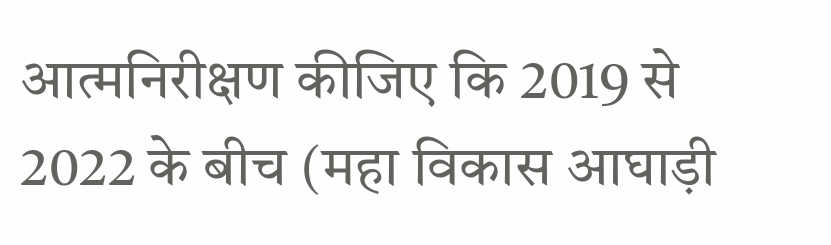आत्मनिरीक्षण कीजिए कि 2019 से 2022 के बीच (महा विकास आघाड़ी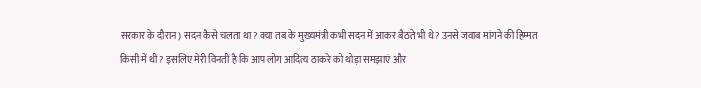सरकार के दौरान) सदन कैसे चलता था? क्या तब के मुख्यमंत्री कभी सदन में आकर बैठते भी थे? उनसे जवाब मांगने की हिम्मत किसी में थी? इसलिए मेरी विनती है कि आप लोग आदित्य ठाकरे को थोड़ा समझाएं और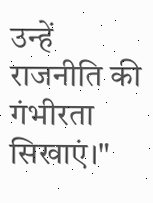उन्हें राजनीति की गंभीरता सिखाएं।"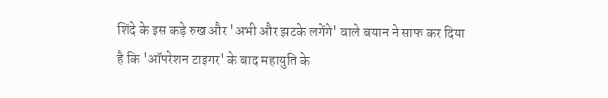शिंदे के इस कड़े रुख और 'अभी और झटके लगेंगे' वाले बयान ने साफ कर दिया है कि 'ऑपरेशन टाइगर' के बाद महायुति के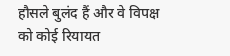हौसले बुलंद हैं और वे विपक्ष को कोई रियायत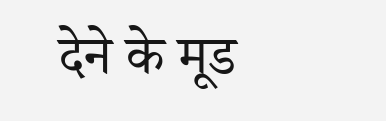देने के मूड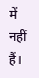में नहीं हैं।